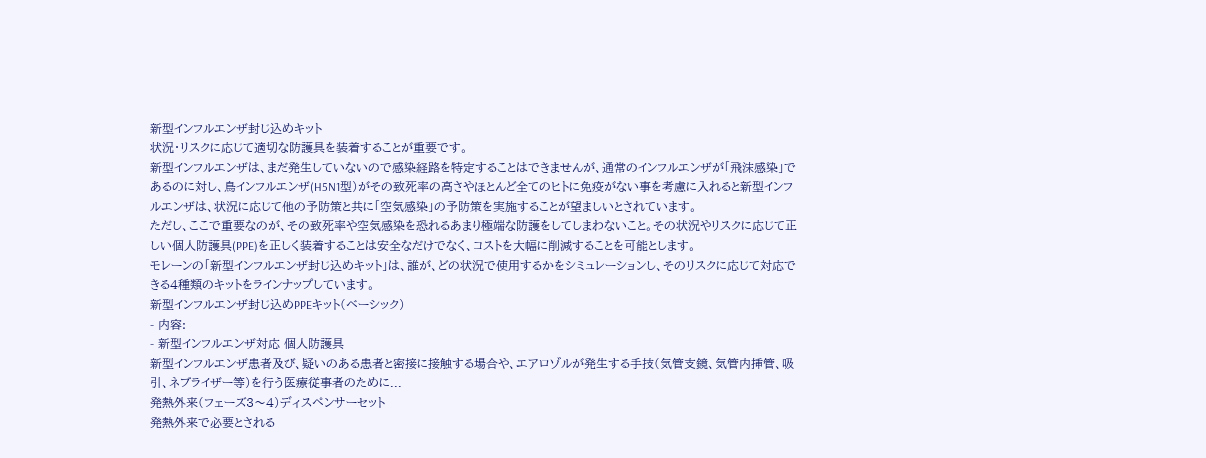新型インフルエンザ封じ込めキット
状況・リスクに応じて適切な防護具を装着することが重要です。
新型インフルエンザは、まだ発生していないので感染経路を特定することはできませんが、通常のインフルエンザが「飛沫感染」であるのに対し、鳥インフルエンザ(H5N1型)がその致死率の高さやほとんど全てのヒトに免疫がない事を考慮に入れると新型インフルエンザは、状況に応じて他の予防策と共に「空気感染」の予防策を実施することが望ましいとされています。
ただし、ここで重要なのが、その致死率や空気感染を恐れるあまり極端な防護をしてしまわないこと。その状況やリスクに応じて正しい個人防護具(PPE)を正しく装着することは安全なだけでなく、コストを大幅に削減することを可能とします。
モレーンの「新型インフルエンザ封じ込めキット」は、誰が、どの状況で使用するかをシミュレーションし、そのリスクに応じて対応できる4種類のキットをラインナップしています。
新型インフルエンザ封じ込めPPEキット(ベーシック)
- 内容:
- 新型インフルエンザ対応 個人防護具
新型インフルエンザ患者及び、疑いのある患者と密接に接触する場合や、エアロゾルが発生する手技(気管支鏡、気管内挿管、吸引、ネブライザー等)を行う医療従事者のために...
発熱外来(フェーズ3〜4)ディスペンサーセット
発熱外来で必要とされる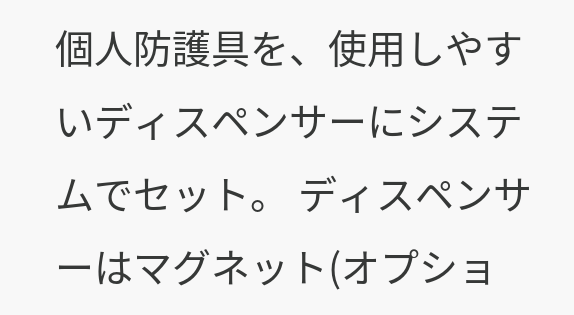個人防護具を、使用しやすいディスペンサーにシステムでセット。 ディスペンサーはマグネット(オプショ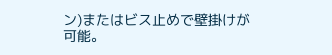ン)またはビス止めで壁掛けが可能。